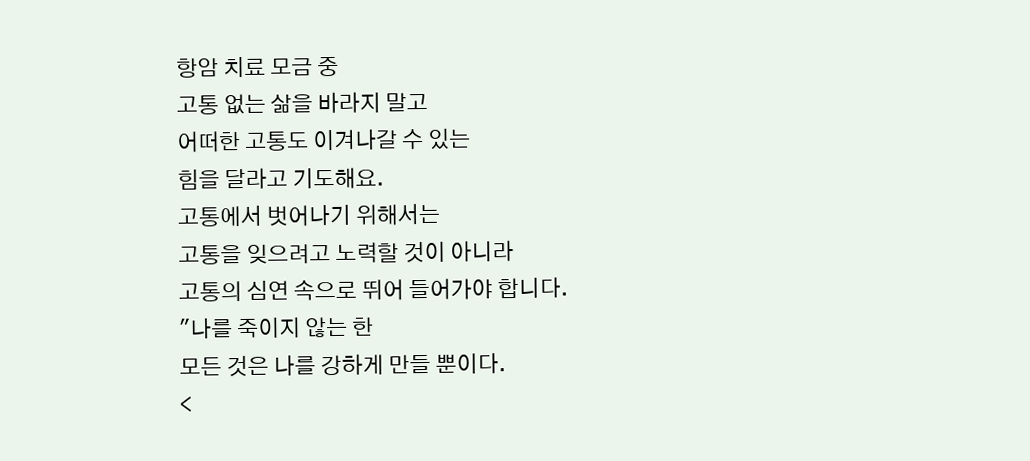항암 치료 모금 중
고통 없는 삶을 바라지 말고
어떠한 고통도 이겨나갈 수 있는
힘을 달라고 기도해요.
고통에서 벗어나기 위해서는
고통을 잊으려고 노력할 것이 아니라
고통의 심연 속으로 뛰어 들어가야 합니다.
"나를 죽이지 않는 한
모든 것은 나를 강하게 만들 뿐이다.
<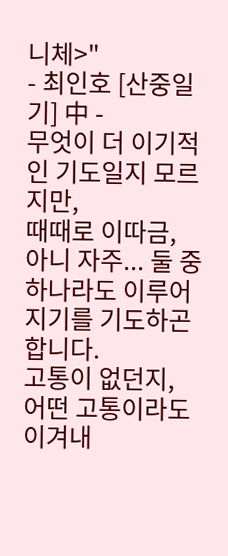니체>"
- 최인호 [산중일기] 中 -
무엇이 더 이기적인 기도일지 모르지만,
때때로 이따금, 아니 자주... 둘 중 하나라도 이루어 지기를 기도하곤 합니다.
고통이 없던지, 어떤 고통이라도 이겨내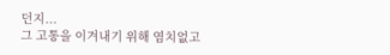던지...
그 고통을 이겨내기 위해 염치없고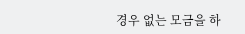경우 없는 모금을 하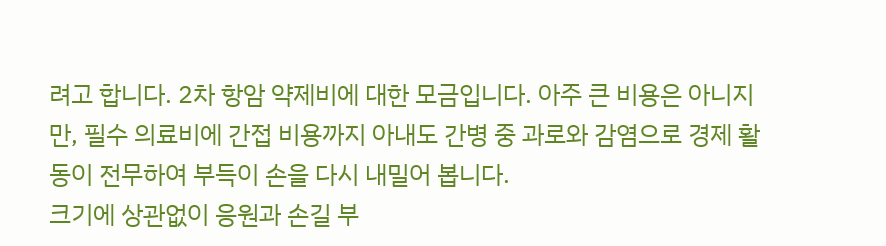려고 합니다. 2차 항암 약제비에 대한 모금입니다. 아주 큰 비용은 아니지만, 필수 의료비에 간접 비용까지 아내도 간병 중 과로와 감염으로 경제 활동이 전무하여 부득이 손을 다시 내밀어 봅니다.
크기에 상관없이 응원과 손길 부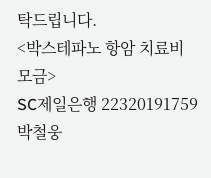탁드립니다.
<박스테파노 항암 치료비 모금>
SC제일은행 22320191759 박철웅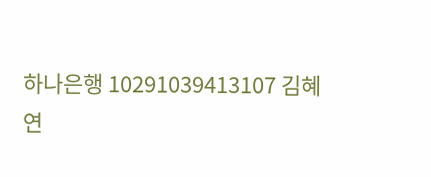하나은행 10291039413107 김혜연